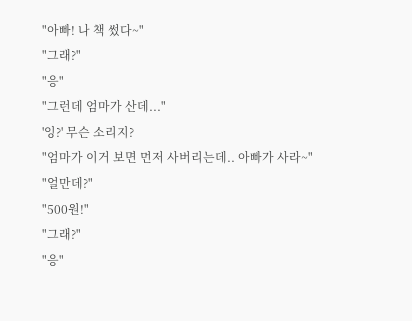"아빠! 나 책 썼다~"
"그래?"
"응"
"그런데 엄마가 산데..."
'잉?' 무슨 소리지?
"엄마가 이거 보면 먼저 사버리는데.. 아빠가 사라~"
"얼만데?"
"500원!"
"그래?"
"응"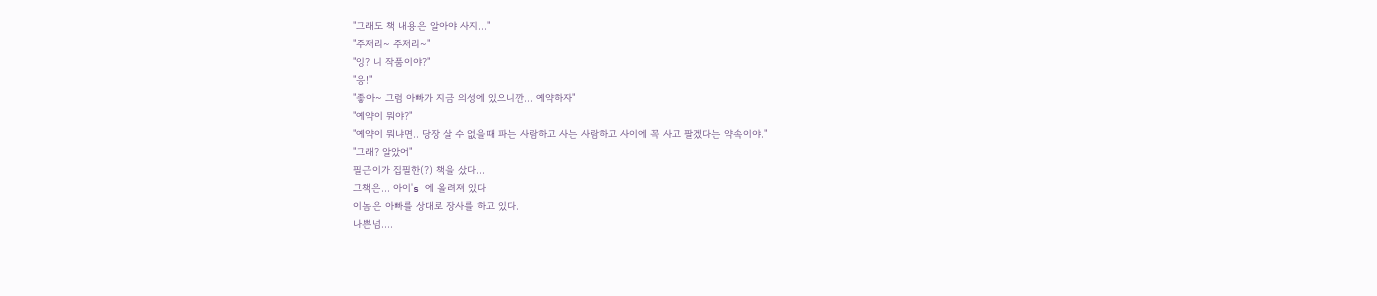"그래도 책 내용은 알아야 사지..."
"주저리~ 주저리~"
"잉? 니 작품이야?"
"응!"
"좋아~ 그럼 아빠가 지금 의성에 있으니깐... 예약하자"
"예약이 뭐야?"
"예약이 뭐냐면.. 당장 살 수 없을때 파는 사람하고 사는 사람하고 사이에 꼭 사고 팔겠다는 약속이야."
"그래? 알았어"
필근이가 집필한(?) 책을 샀다...
그책은... 아이's 에 올려져 있다
이놈은 아빠를 상대로 장사를 하고 있다.
나쁜넘....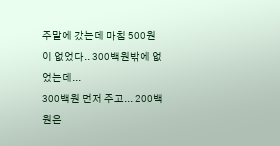주말에 갔는데 마침 500원이 없었다.. 300백원밖에 없었는데...
300백원 먼저 주고... 200백원은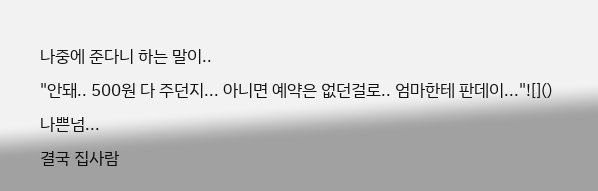나중에 준다니 하는 말이..
"안돼.. 500원 다 주던지... 아니면 예약은 없던걸로.. 엄마한테 판데이..."![]()
나쁜넘...
결국 집사람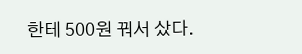한테 500원 꿔서 샀다.